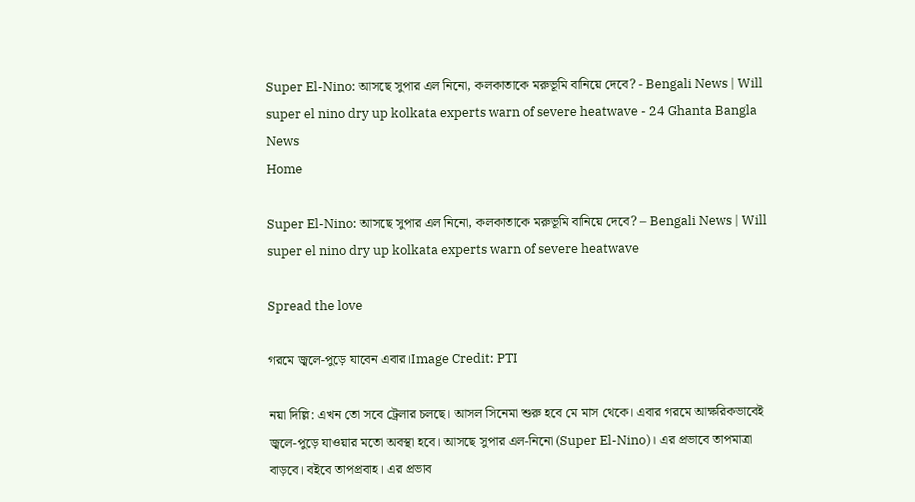Super El-Nino: আসছে সুপার এল নিনো, কলকাতাকে মরুভূমি বানিয়ে দেবে? - Bengali News | Will super el nino dry up kolkata experts warn of severe heatwave - 24 Ghanta Bangla News
Home

Super El-Nino: আসছে সুপার এল নিনো, কলকাতাকে মরুভূমি বানিয়ে দেবে? – Bengali News | Will super el nino dry up kolkata experts warn of severe heatwave

Spread the love

গরমে জ্বলে-পুড়ে যাবেন এবার।Image Credit: PTI

নয়া দিল্লি: এখন তো সবে ট্রেলার চলছে। আসল সিনেমা শুরু হবে মে মাস থেকে। এবার গরমে আক্ষরিকভাবেই জ্বলে-পুড়ে যাওয়ার মতো অবস্থা হবে। আসছে সুপার এল-নিনো (Super El-Nino)। এর প্রভাবে তাপমাত্রা বাড়বে। বইবে তাপপ্রবাহ। এর প্রভাব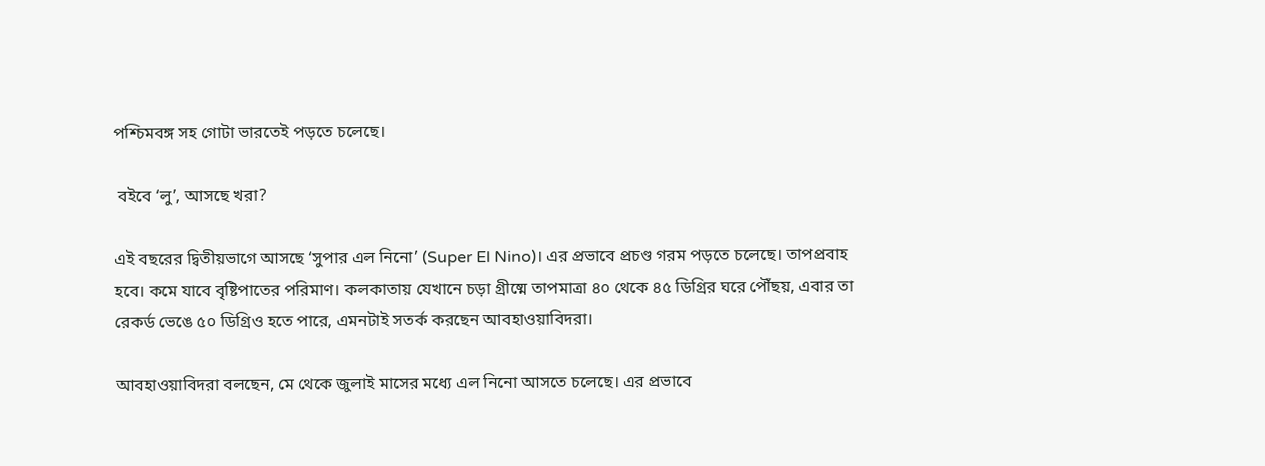পশ্চিমবঙ্গ সহ গোটা ভারতেই পড়তে চলেছে।

 বইবে ‘লু’, আসছে খরা?

এই বছরের দ্বিতীয়ভাগে আসছে ‘সুপার এল নিনো’ (Super El Nino)। এর প্রভাবে প্রচণ্ড গরম পড়তে চলেছে। তাপপ্রবাহ হবে। কমে যাবে বৃষ্টিপাতের পরিমাণ। কলকাতায় যেখানে চড়া গ্রীষ্মে তাপমাত্রা ৪০ থেকে ৪৫ ডিগ্রির ঘরে পৌঁছয়, এবার তা রেকর্ড ভেঙে ৫০ ডিগ্রিও হতে পারে, এমনটাই সতর্ক করছেন আবহাওয়াবিদরা।

আবহাওয়াবিদরা বলছেন, মে থেকে জুলাই মাসের মধ্যে এল নিনো আসতে চলেছে। এর প্রভাবে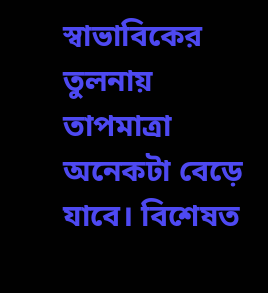স্বাভাবিকের তুলনায় তাপমাত্রা অনেকটা বেড়ে যাবে। বিশেষত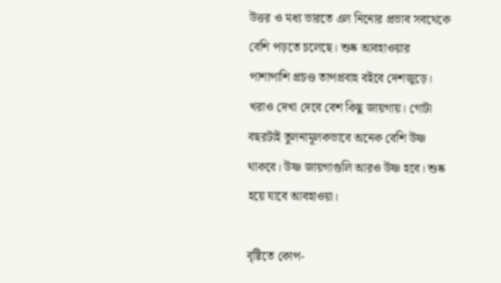উত্তর ও মধ্য ভারতে এল নিনোর প্রভাব সবথেকে বেশি পড়তে চলেছে। শুষ্ক আবহাওয়ার পাশাপাশি প্রচণ্ড তাপপ্রবাহ বইবে দেশজুড়ে। খরাও দেখা দেবে বেশ কিছু জায়গায়। গোটা বছরটাই তুলনামূলকভাবে অনেক বেশি উষ্ণ থাকবে। উষ্ণ জায়গাগুলি আরও উষ্ণ হবে। শুষ্ক হয়ে যাবে আবহাওয়া।

বৃষ্টিতে কোপ-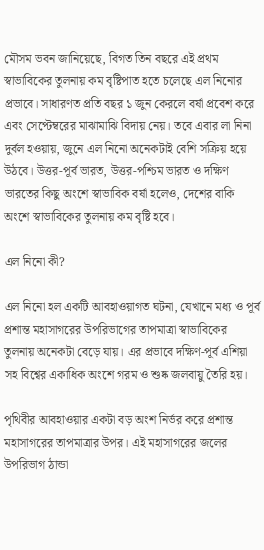মৌসম ভবন জানিয়েছে, বিগত তিন বছরে এই প্রথম স্বাভাবিকের তুলনায় কম বৃষ্টিপাত হতে চলেছে এল নিনোর প্রভাবে। সাধারণত প্রতি বছর ১ জুন কেরলে বর্ষা প্রবেশ করে এবং সেপ্টেম্বরের মাঝামাঝি বিদায় নেয়। তবে এবার লা নিনা দুর্বল হওয়ায়, জুনে এল নিনো অনেকটাই বেশি সক্রিয় হয়ে উঠবে। উত্তর-পূর্ব ভারত, উত্তর-পশ্চিম ভারত ও দক্ষিণ ভারতের কিছু অংশে স্বাভাবিক বর্ষা হলেও, দেশের বাকি অংশে স্বাভাবিকের তুলনায় কম বৃষ্টি হবে।

এল নিনো কী?

এল নিনো হল একটি আবহাওয়াগত ঘটনা, যেখানে মধ্য ও পূর্ব প্রশান্ত মহাসাগরের উপরিভাগের তাপমাত্রা স্বাভাবিকের তুলনায় অনেকটা বেড়ে যায়। এর প্রভাবে দক্ষিণ-পূর্ব এশিয়া সহ বিশ্বের একাধিক অংশে গরম ও শুষ্ক জলবায়ু তৈরি হয়।

পৃথিবীর আবহাওয়ার একটা বড় অংশ নির্ভর করে প্রশান্ত মহাসাগরের তাপমাত্রার উপর। এই মহাসাগরের জলের উপরিভাগ ঠান্ডা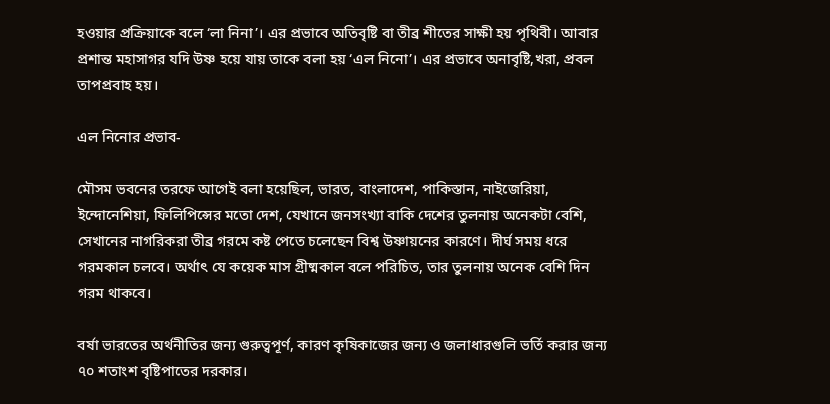হওয়ার প্রক্রিয়াকে বলে ‘লা নিনা’। এর প্রভাবে অতিবৃষ্টি বা তীব্র শীতের সাক্ষী হয় পৃথিবী। আবার প্রশান্ত মহাসাগর যদি উষ্ণ হয়ে যায় তাকে বলা হয় ‘এল নিনো’। এর প্রভাবে অনাবৃষ্টি,খরা, প্রবল তাপপ্রবাহ হয়।

এল নিনোর প্রভাব-

মৌসম ভবনের তরফে আগেই বলা হয়েছিল, ভারত, বাংলাদেশ, পাকিস্তান, নাইজেরিয়া, ইন্দোনেশিয়া, ফিলিপিন্সের মতো দেশ, যেখানে জনসংখ্যা বাকি দেশের তুলনায় অনেকটা বেশি, সেখানের নাগরিকরা তীব্র গরমে কষ্ট পেতে চলেছেন বিশ্ব উষ্ণায়নের কারণে। দীর্ঘ সময় ধরে গরমকাল চলবে। অর্থাৎ যে কয়েক মাস গ্রীষ্মকাল বলে পরিচিত, তার তুলনায় অনেক বেশি দিন গরম থাকবে।

বর্ষা ভারতের অর্থনীতির জন্য গুরুত্বপূর্ণ, কারণ কৃষিকাজের জন্য ও জলাধারগুলি ভর্তি করার জন্য ৭০ শতাংশ বৃষ্টিপাতের দরকার।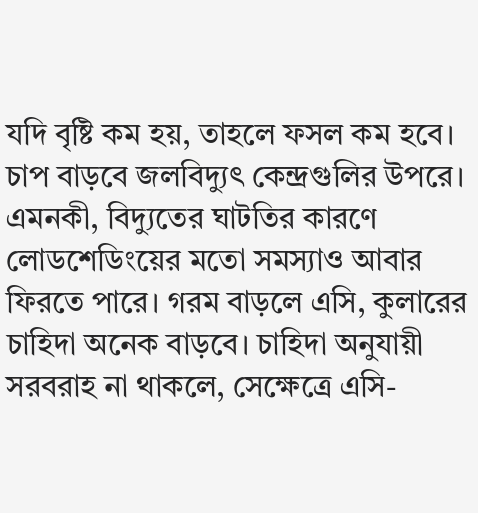যদি বৃষ্টি কম হয়, তাহলে ফসল কম হবে। চাপ বাড়বে জলবিদ্যুৎ কেন্দ্রগুলির উপরে। এমনকী, বিদ্যুতের ঘাটতির কারণে লোডশেডিংয়ের মতো সমস্যাও আবার ফিরতে পারে। গরম বাড়লে এসি, কুলারের চাহিদা অনেক বাড়বে। চাহিদা অনুযায়ী সরবরাহ না থাকলে, সেক্ষেত্রে এসি-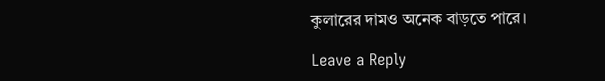কুলারের দামও অনেক বাড়তে পারে।

Leave a Reply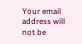Your email address will not be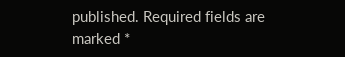published. Required fields are marked *